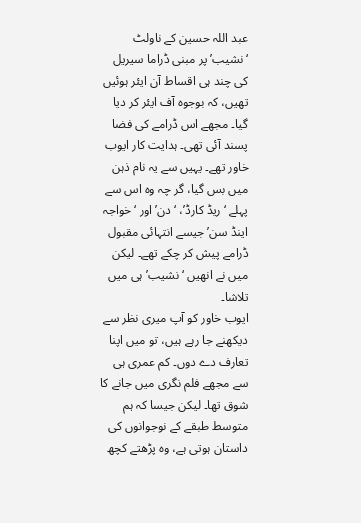عبد اللہ حسین کے ناولٹ ‘نشیب’ پر مبنی ڈراما سیریل کی چند ہی اقساط آن ایئر ہوئیں تھیں، کہ بوجوہ آف ایئر کر دیا گیا۔ مجھے اس ڈرامے کی فضا پسند آئی تھی۔ ہدایت کار ایوب خاور تھے۔ یہیں سے یہ نام ذہن میں بس گیا، گر چہ وہ اس سے پہلے ‘ریڈ کارڈ’، ‘دن’ اور ‘خواجہ اینڈ سن’ جیسے انتہائی مقبول ڈرامے پیش کر چکے تھے۔ لیکن میں نے انھیں ‘نشیب’ ہی میں تلاشا۔
ایوب خاور کو آپ میری نظر سے دیکھنے جا رہے ہیں، تو میں اپنا تعارف دے دوں۔ کم عمری ہی سے مجھے فلم نگری میں جانے کا شوق تھا۔ لیکن جیسا کہ ہم متوسط طبقے کے نوجوانوں کی داستان ہوتی ہے، وہ پڑھتے کچھ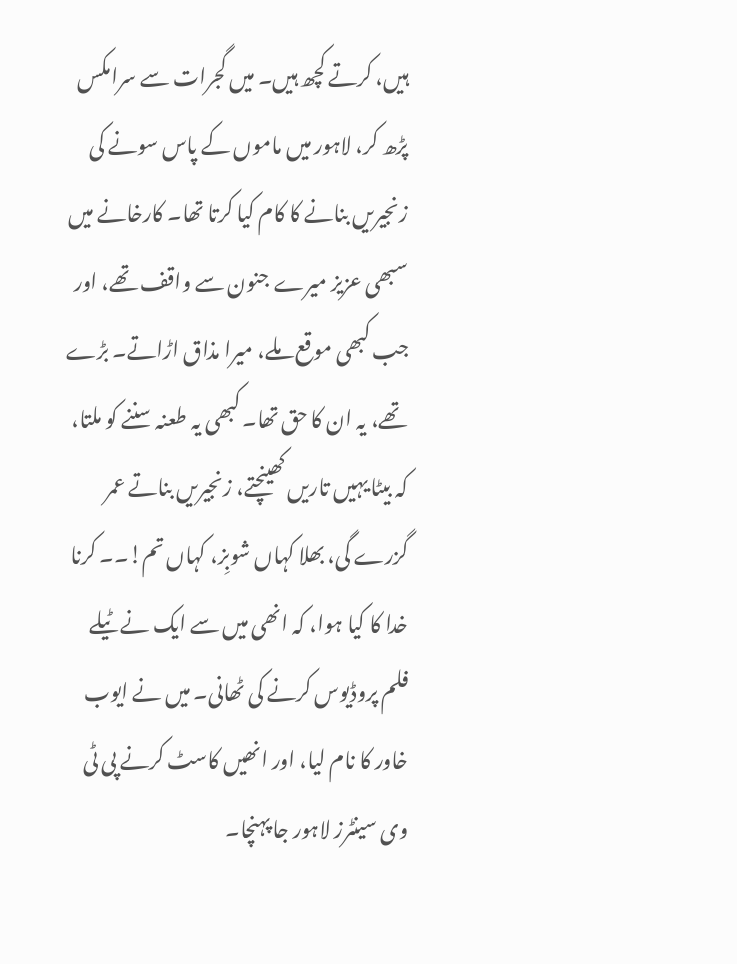ہیں، کرتے کچھ ہیں۔ میں گجرات سے سرامکس پڑھ کر، لاہور میں ماموں کے پاس سونے کی زنجیریں بنانے کا کام کیا کرتا تھا۔ کارخانے میں سبھی عزیز میرے جنون سے واقف تھے، اور جب کبھی موقع ملے، میرا مذاق اڑاتے۔ بڑے تھے، یہ ان کا حق تھا۔ کبھی یہ طعنہ سننے کو ملتا، کہ بیٹا یہیں تاریں کھینچتے، زنجیریں بناتے عمر گزرے گی، بھلا کہاں شوبِز، کہاں تم!۔۔ کرنا خدا کا کیا ہوا، کہ انھی میں سے ایک نے ٹیلے فلم پروڈیوس کرنے کی ٹھانی۔ میں نے ایوب خاور کا نام لیا، اور انھیں کاسٹ کرنے پی ٹی وی سینٹرز لاہور جا پہنچا۔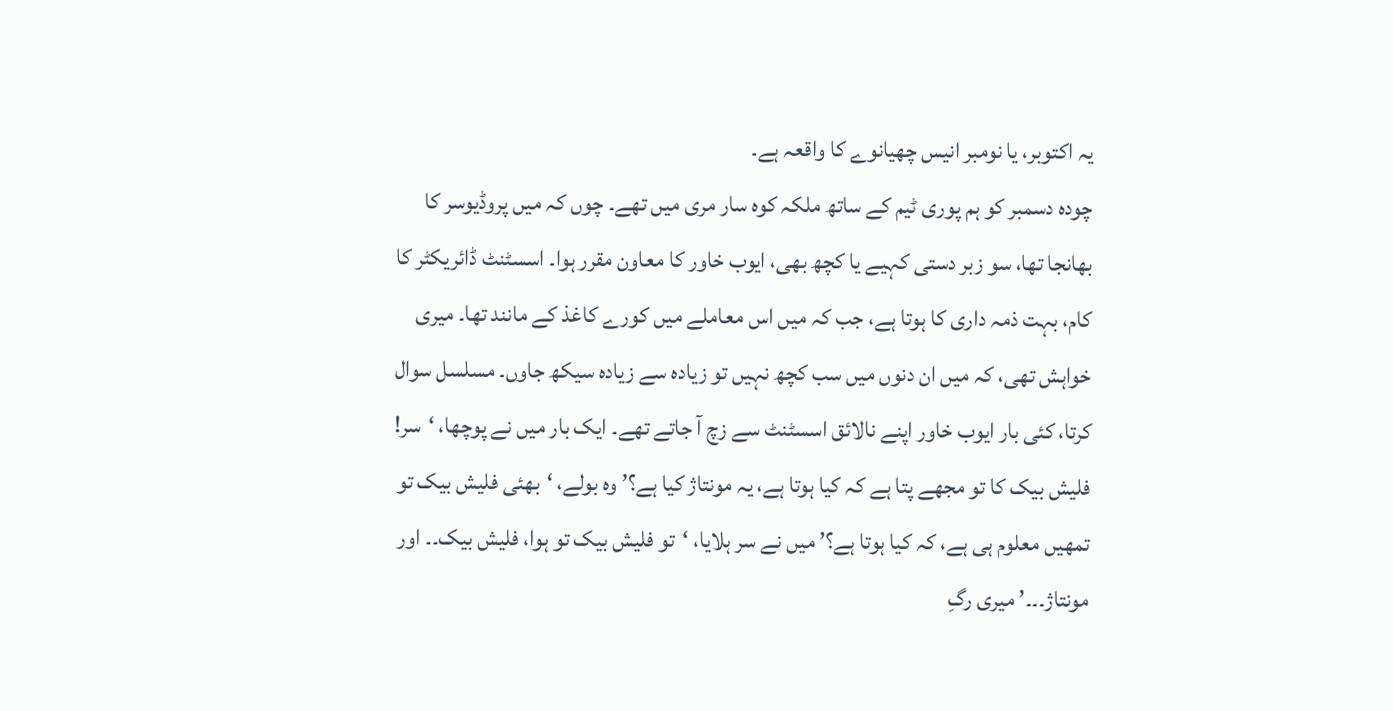یہ اکتوبر، یا نومبر انیس چھیانوے کا واقعہ ہے۔
چودہ دسمبر کو ہم پوری ٹیم کے ساتھ ملکہ کوہ سار مری میں تھے۔ چوں کہ میں پروڈیوسر کا بھانجا تھا، سو زبر دستی کہیے یا کچھ بھی، ایوب خاور کا معاون مقرر ہوا۔ اسسٹنٹ ڈائریکٹر کا کام، بہت ذمہ داری کا ہوتا ہے، جب کہ میں اس معاملے میں کورے کاغذ کے مانند تھا۔ میری خواہش تھی، کہ میں ان دنوں میں سب کچھ نہیں تو زیادہ سے زیادہ سیکھ جاوں۔ مسلسل سوال کرتا، کئی بار ایوب خاور اپنے نالائق اسسٹنٹ سے زچ آ جاتے تھے۔ ایک بار میں نے پوچھا، ‘سر! فلیش بیک کا تو مجھے پتا ہے کہ کیا ہوتا ہے، یہ مونتاژ کیا ہے؟’ وہ بولے، ‘بھئی فلیش بیک تو تمھیں معلوم ہی ہے، کہ کیا ہوتا ہے؟’ میں نے سر ہلایا، ‘تو فلیش بیک تو ہوا، فلیش بیک۔۔ اور مونتاژ۔۔۔’ میری رگِ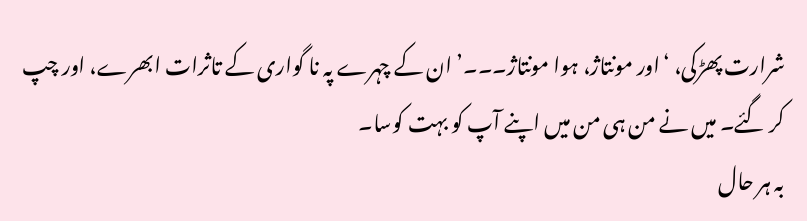شرارت پھڑکی، ‘اور مونتاژ، ہوا مونتاژ۔۔۔’ ان کے چہرے پہ نا گواری کے تاثرات ابھرے، اور چپ کر گئے۔ میں نے من ہی من میں اپنے آپ کو بہت کوسا۔
بہ ہر حال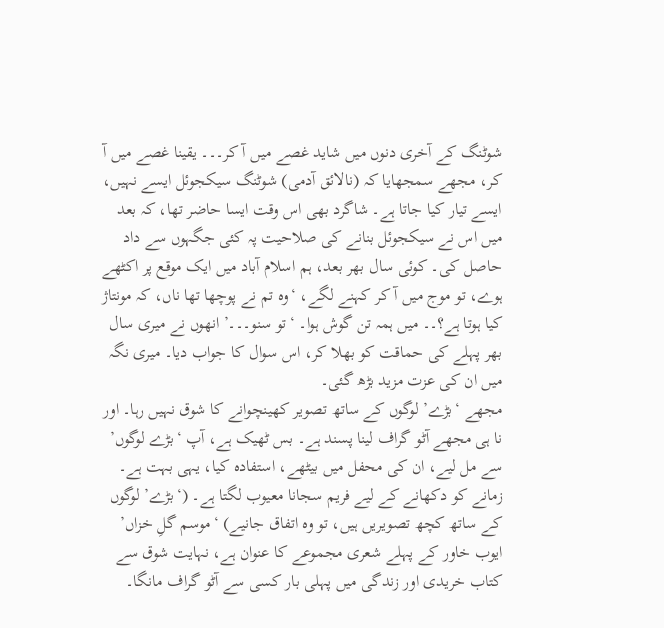شوٹنگ کے آخری دنوں میں شاید غصے میں آ کر۔۔۔ یقینا غصے میں آ کر، مجھے سمجھایا کہ (نالائق آدمی) شوٹنگ سیکجوئل ایسے نہیں، ایسے تیار کیا جاتا ہے۔ شاگرد بھی اس وقت ایسا حاضر تھا، کہ بعد میں اس نے سیکجوئل بنانے کی صلاحیت پہ کئی جگہوں سے داد حاصل کی۔ کوئی سال بھر بعد، ہم اسلام آباد میں ایک موقع پر اکٹھے ہوے، تو موج میں آ کر کہنے لگے، ‘وہ تم نے پوچھا تھا ناں، کہ مونتاژ کیا ہوتا ہے؟۔۔ میں ہمہ تن گوش ہوا۔ ‘تو سنو۔۔۔’ انھوں نے میری سال بھر پہلے کی حماقت کو بھلا کر، اس سوال کا جواب دیا۔ میری نگہ میں ان کی عزت مزید بڑھ گئی۔
مجھے ‘بڑے’ لوگوں کے ساتھ تصویر کھینچوانے کا شوق نہیں رہا۔ اور نا ہی مجھے آٹو گراف لینا پسند ہے۔ بس ٹھیک ہے، آپ ‘بڑے لوگوں’ سے مل لیے، ان کی محفل میں بیٹھے، استفادہ کیا، یہی بہت ہے۔ زمانے کو دکھانے کے لیے فریم سجانا معیوب لگتا ہے۔ (‘بڑے’ لوگوں کے ساتھ کچھ تصویریں ہیں، تو وہ اتفاق جانیے) ‘موسم گلِ خزاں’ ایوب خاور کے پہلے شعری مجموعے کا عنوان ہے، نہایت شوق سے کتاب خریدی اور زندگی میں پہلی بار کسی سے آٹو گراف مانگا۔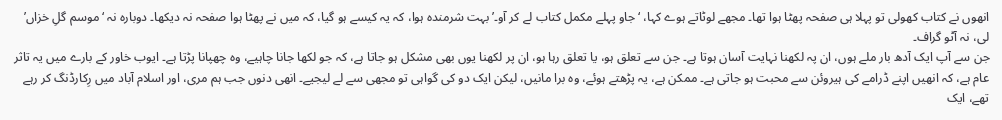انھوں نے کتاب کھولی تو پہلا ہی صفحہ پھٹا ہوا تھا۔ مجھے لوٹاتے ہوے کہا، ‘جاو پہلے مکمل کتاب لے کر آو۔’ بہت شرمندہ ہوا، کہ یہ کیسے ہو گیا، کہ میں نے پھٹا ہوا صفحہ نہ دیکھا۔ دوبارہ نہ ‘موسم گلِ خزاں’ لی، نہ آٹو گراف۔
جن سے آپ ایک آدھ بار ملے ہوں، ان پہ لکھنا نہایت آسان ہوتا ہے۔ جن سے تعلق ہو، یا تعلق رہا ہو، ان پر لکھنا یوں بھی مشکل ہو جاتا ہے، کہ جو لکھا جانا چاہیے، وہ چھپانا پڑتا ہے۔ ایوب خاور کے بارے میں یہ تاثر عام ہے، کہ انھیں اپنے ڈرامے کی ہیروئن سے محبت ہو جاتی ہے۔ ممکن ہے، یہ پڑھتے ہوئے، وہ برا مانیں، لیکن ایک دو کی گواہی تو مجھی سے لے لیجیے۔ انھی دنوں جب ہم مری، اور اسلام آباد میں رِکارڈنگ کر رہے تھے، ایک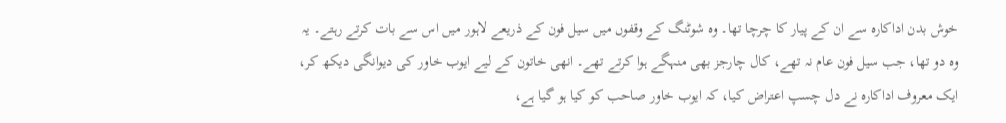خوش بدن اداکارہ سے ان کے پیار کا چرچا تھا۔ وہ شوٹنگ کے وقفوں میں سیل فون کے ذریعے لاہور میں اس سے بات کرتے رہتے۔ یہ وہ دو تھا، جب سیل فون عام نہ تھے، کال چارجز بھی منہگے ہوا کرتے تھے۔ انھی خاتون کے لیے ایوب خاور کی دیوانگی دیکھ کر، ایک معروف اداکارہ نے دل چسپ اعتراض کیا، کہ ایوب خاور صاحب کو کیا ہو گیا ہے،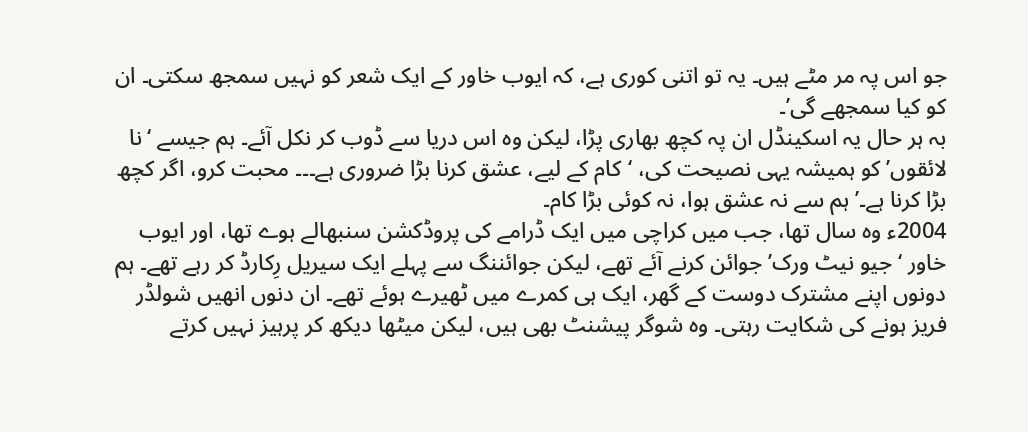جو اس پہ مر مٹے ہیں۔ یہ تو اتنی کوری ہے، کہ ایوب خاور کے ایک شعر کو نہیں سمجھ سکتی۔ ان کو کیا سمجھے گی’۔
بہ ہر حال یہ اسکینڈل ان پہ کچھ بھاری پڑا، لیکن وہ اس دریا سے ڈوب کر نکل آئے۔ ہم جیسے ‘نا لائقوں’ کو ہمیشہ یہی نصیحت کی، ‘کام کے لیے، عشق کرنا بڑا ضروری ہے۔۔۔ محبت کرو، اگر کچھ بڑا کرنا ہے۔’ ہم سے نہ عشق ہوا، نہ کوئی بڑا کام۔
2004ء وہ سال تھا، جب میں کراچی میں ایک ڈرامے کی پروڈکشن سنبھالے ہوے تھا، اور ایوب خاور ‘جیو نیٹ ورک’ جوائن کرنے آئے تھے، لیکن جوائننگ سے پہلے ایک سیریل رِکارڈ کر رہے تھے۔ ہم دونوں اپنے مشترک دوست کے گھر، ایک ہی کمرے میں ٹھیرے ہوئے تھے۔ ان دنوں انھیں شولڈر فریز ہونے کی شکایت رہتی۔ وہ شوگر پیشنٹ بھی ہیں، لیکن میٹھا دیکھ کر پرہیز نہیں کرتے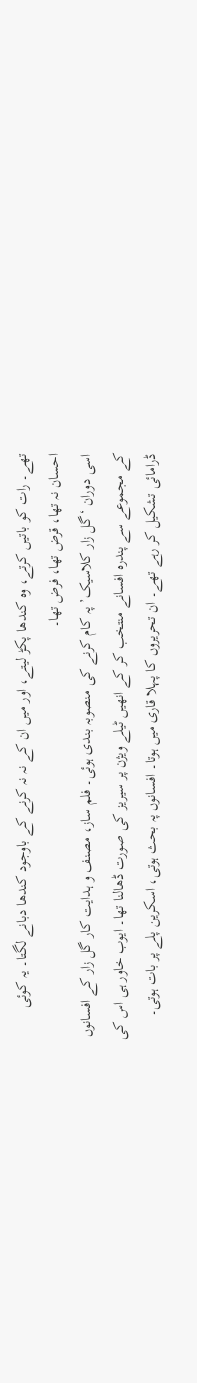تھے۔ رات کو باتیں کرتے، وہ کندھا پکڑ لیتے، اور میں ان کے نہ نہ کرنے کے باوجود کندھا دبانے لگتا۔ یہ کوئی احسان نہ تھا، قرض تھا، فرض تھا۔
اسی دوران ‘گل زار کلاسیک’ پہ کام کرنے کی منصوبہ بندی ہوئی۔ فلم ساز، مصنف و ہدایت کار گل زار کے افسانوں کے مجموعے سے پندرہ افسانے منتخب کر کے انھیں ٹیلے ویژن پر سیریز کی صورت ڈھالنا تھا۔ ایوب خاور ہی اس کی ڈرامائی تشکیل کر رہے تھے۔ ان تحریروں کا پہلا قاری میں ہوتا۔ افسانوں پہ بحث ہوتی، اسکرین پلے پر بات ہوتی۔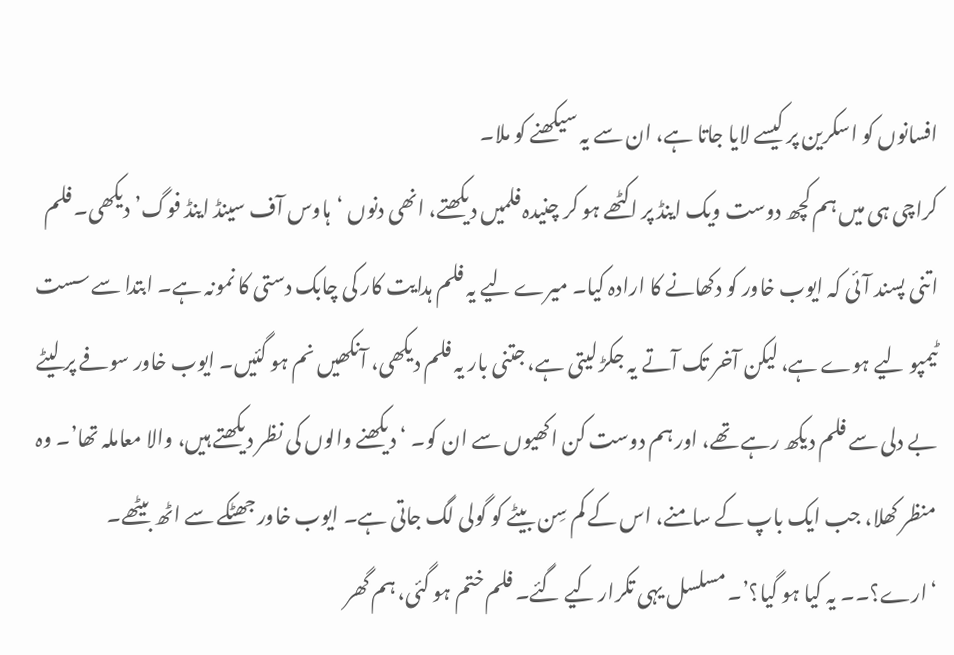افسانوں کو اسکرین پر کیسے لایا جاتا ہے، ان سے یہ سیکھنے کو ملا۔
کراچی ہی میں ہم کچھ دوست ویک اینڈ پر اکٹھے ہو کر چنیدہ فلمیں دیکھتے، انھی دنوں ‘ہاوس آف سینڈ اینڈ فوگ’ دیکھی۔ فلم اتنی پسند آئی کہ ایوب خاور کو دکھانے کا ارادہ کیا۔ میرے لیے یہ فلم ہدایت کار کی چابک دستی کا نمونہ ہے۔ ابتدا سے سست ٹیمپو لیے ہوے ہے، لیکن آخر تک آتے یہ جکڑ لیتی ہے، جتنی بار یہ فلم دیکھی، آنکھیں نم ہو گئیں۔ ایوب خاور سوفے پر لیٹے بے دلی سے فلم دیکھ رہے تھے، اور ہم دوست کن اکھیوں سے ان کو۔ ‘دیکھنے والوں کی نظر دیکھتے ہیں، والا معاملہ تھا’۔ وہ منظر کھلا، جب ایک باپ کے سامنے، اس کے کم سِن بیٹے کو گولی لگ جاتی ہے۔ ایوب خاور جھٹکے سے اٹھ بیٹھے۔ ‘ارے؟۔۔ یہ کیا ہو گیا؟’۔ مسلسل یہی تکرار کیے گئے۔ فلم ختم ہو گئی، ہم گھر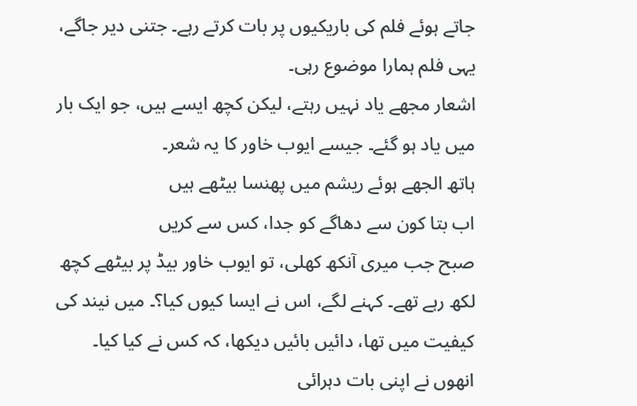جاتے ہوئے فلم کی باریکیوں پر بات کرتے رہے۔ جتنی دیر جاگے، یہی فلم ہمارا موضوع رہی۔
اشعار مجھے یاد نہیں رہتے، لیکن کچھ ایسے ہیں، جو ایک بار میں یاد ہو گئے۔ جیسے ایوب خاور کا یہ شعر۔
ہاتھ الجھے ہوئے ریشم میں پھنسا بیٹھے ہیں
اب بتا کون سے دھاگے کو جدا، کس سے کریں
صبح جب میری آنکھ کھلی، تو ایوب خاور بیڈ پر بیٹھے کچھ لکھ رہے تھے۔ کہنے لگے، اس نے ایسا کیوں کیا؟۔ میں نیند کی کیفیت میں تھا، دائیں بائیں دیکھا، کہ کس نے کیا کیا۔ انھوں نے اپنی بات دہرائی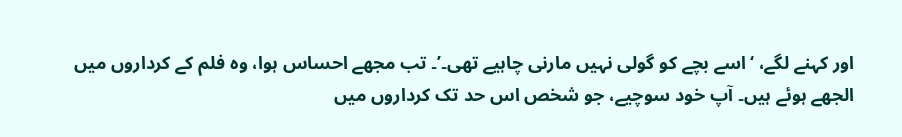اور کہنے لگے، ‘اسے بچے کو گولی نہیں مارنی چاہیے تھی۔’۔ تب مجھے احساس ہوا، وہ فلم کے کرداروں میں الجھے ہوئے ہیں۔ آپ خود سوچیے، جو شخص اس حد تک کرداروں میں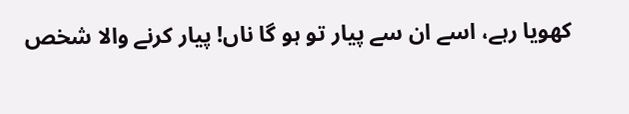کھویا رہے، اسے ان سے پیار تو ہو گا ناں! پیار کرنے والا شخص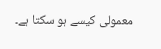معمولی کیسے ہو سکتا ہے۔